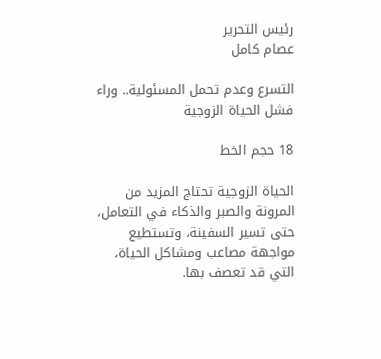رئيس التحرير
عصام كامل

التسرع وعدم تحمل المسئولية.. وراء فشل الحياة الزوجية

18 حجم الخط

الحياة الزوجية تحتاج المزيد من المرونة والصبر والذكاء في التعامل، حتى تسير السفينة، وتستطيع مواجهة مصاعب ومشاكل الحياة، التي قد تعصف بها.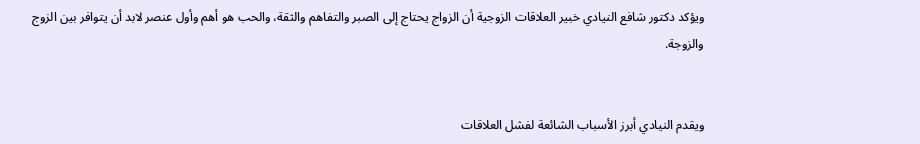ويؤكد دكتور شافع النيادي خبير العلاقات الزوجية أن الزواج يحتاج إلى الصبر والتفاهم والثقة، والحب هو أهم وأول عنصر لابد أن يتوافر بين الزوج والزوجة.


ويقدم النيادي أبرز الأسباب الشائعة لفشل العلاقات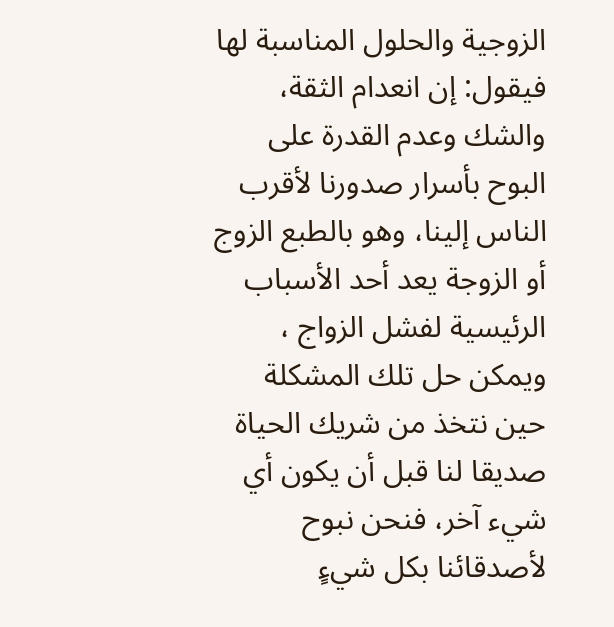الزوجية والحلول المناسبة لها فيقول: إن انعدام الثقة، والشك وعدم القدرة على البوح بأسرار صدورنا لأقرب الناس إلينا، وهو بالطبع الزوج أو الزوجة يعد أحد الأسباب الرئيسية لفشل الزواج ، ويمكن حل تلك المشكلة حين نتخذ من شريك الحياة صديقا لنا قبل أن يكون أي شيء آخر، فنحن نبوح لأصدقائنا بكل شيءٍ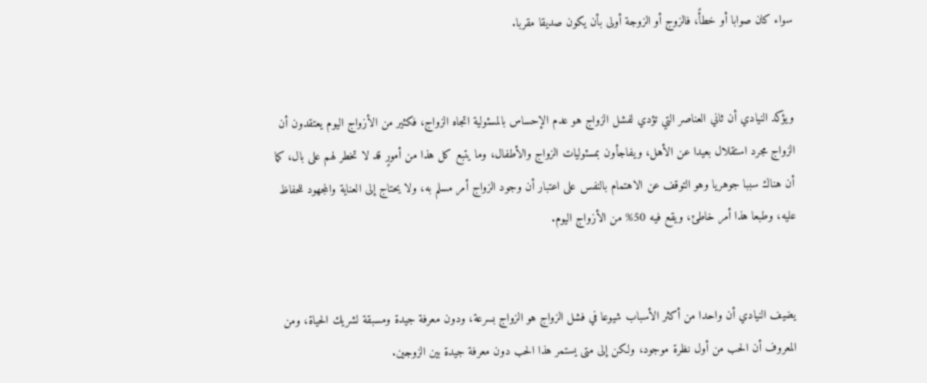سواء كان صوابا أو خطأً، فالزوج أو الزوجة أولى بأن يكون صديقا مقربا.


ويؤكد النيادي أن ثاني العناصر التي تؤدي لفشل الزواج هو عدم الإحساس بالمسئولية اتجاه الزواج، فكثير من الأزواج اليوم يعتقدون أن الزواج مجرد استقلال بعيدا عن الأهل، ويفاجأون بمسئوليات الزواج والأطفال، وما يتبع كل هذا من أمورٍ قد لا تخطر لهم على بال، كما أن هناك سببا جوهريا وهو التوقف عن الاهتمام بالنفس على اعتبار أن وجود الزواج أمر مسلم به، ولا يحتاج إلى العناية والمجهود للحفاظ عليه، وطبعا هذا أمر خاطئ، ويقع فيه 50% من الأزواج اليوم.


يضيف النيادي أن واحدا من أكثر الأسباب شيوعا في فشل الزواج هو الزواج بسرعة، ودون معرفة جيدة ومسبقة لشريك الحياة، ومن المعروف أن الحب من أول نظرة موجود، ولكن إلى متى يستمر هذا الحب دون معرفة جيدة بين الزوجين.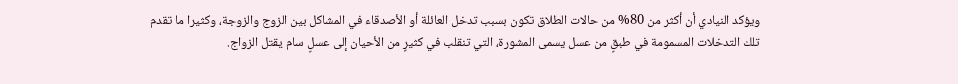ويؤكد النيادي أن أكثر من 80% من حالات الطلاق تكون بسبب تدخل العائلة أو الأصدقاء في المشاكل بين الزوج والزوجة، وكثيرا ما تقدم تلك التدخلات المسمومة في طبقٍ من عسل يسمى المشورة، التي تنقلب في كثيرٍ من الأحيان إلى عسلٍ سام يقتل الزواج.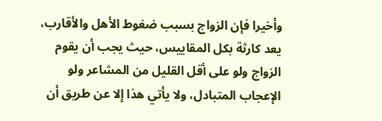وأخيرا فإن الزواج بسبب ضغوط الأهل والأقارب، يعد كارثة بكل المقاييس، حيث يجب أن يقوم الزواج ولو على أقل القليل من المشاعر ولو الإعجاب المتبادل، ولا يأتي هذا إلا عن طريق أن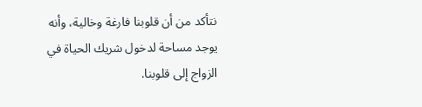نتأكد من أن قلوبنا فارغة وخالية، وأنه يوجد مساحة لدخول شريك الحياة في الزواج إلى قلوبنا.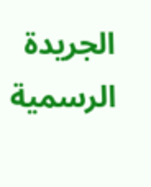الجريدة الرسمية